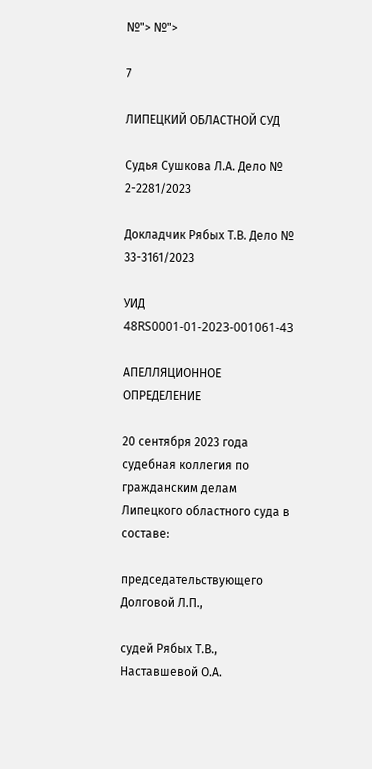№"> №">

7

ЛИПЕЦКИЙ ОБЛАСТНОЙ СУД

Судья Сушкова Л.А. Дело № 2-2281/2023

Докладчик Рябых Т.В. Дело № 33-3161/2023

УИД 48RS0001-01-2023-001061-43

АПЕЛЛЯЦИОННОЕ ОПРЕДЕЛЕНИЕ

20 сентября 2023 года судебная коллегия по гражданским делам Липецкого областного суда в составе:

председательствующего Долговой Л.П.,

судей Рябых Т.В., Наставшевой О.А.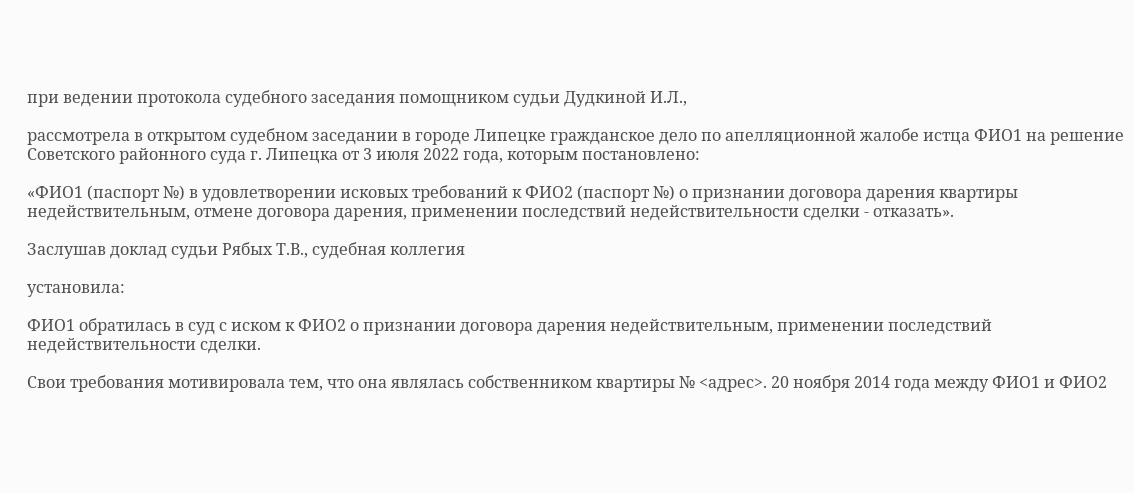при ведении протокола судебного заседания помощником судьи Дудкиной И.Л.,

рассмотрела в открытом судебном заседании в городе Липецке гражданское дело по апелляционной жалобе истца ФИО1 на решение Советского районного суда г. Липецка от 3 июля 2022 года, которым постановлено:

«ФИО1 (паспорт №) в удовлетворении исковых требований к ФИО2 (паспорт №) о признании договора дарения квартиры недействительным, отмене договора дарения, применении последствий недействительности сделки - отказать».

Заслушав доклад судьи Рябых Т.В., судебная коллегия

установила:

ФИО1 обратилась в суд с иском к ФИО2 о признании договора дарения недействительным, применении последствий недействительности сделки.

Свои требования мотивировала тем, что она являлась собственником квартиры № <адрес>. 20 ноября 2014 года между ФИО1 и ФИО2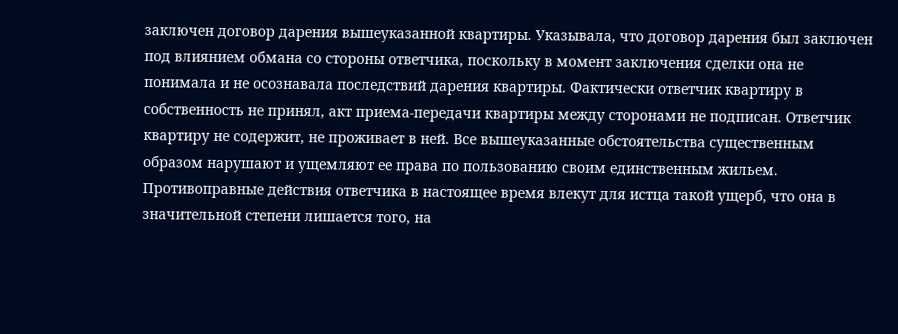заключен договор дарения вышеуказанной квартиры. Указывала, что договор дарения был заключен под влиянием обмана со стороны ответчика, поскольку в момент заключения сделки она не понимала и не осознавала последствий дарения квартиры. Фактически ответчик квартиру в собственность не принял, акт приема-передачи квартиры между сторонами не подписан. Ответчик квартиру не содержит, не проживает в ней. Все вышеуказанные обстоятельства существенным образом нарушают и ущемляют ее права по пользованию своим единственным жильем. Противоправные действия ответчика в настоящее время влекут для истца такой ущерб, что она в значительной степени лишается того, на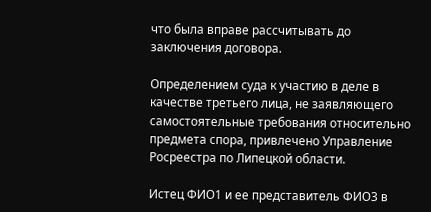что была вправе рассчитывать до заключения договора.

Определением суда к участию в деле в качестве третьего лица, не заявляющего самостоятельные требования относительно предмета спора, привлечено Управление Росреестра по Липецкой области.

Истец ФИО1 и ее представитель ФИО3 в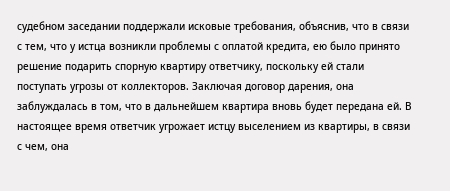судебном заседании поддержали исковые требования, объяснив, что в связи с тем, что у истца возникли проблемы с оплатой кредита, ею было принято решение подарить спорную квартиру ответчику, поскольку ей стали поступать угрозы от коллекторов. Заключая договор дарения, она заблуждалась в том, что в дальнейшем квартира вновь будет передана ей. В настоящее время ответчик угрожает истцу выселением из квартиры, в связи с чем, она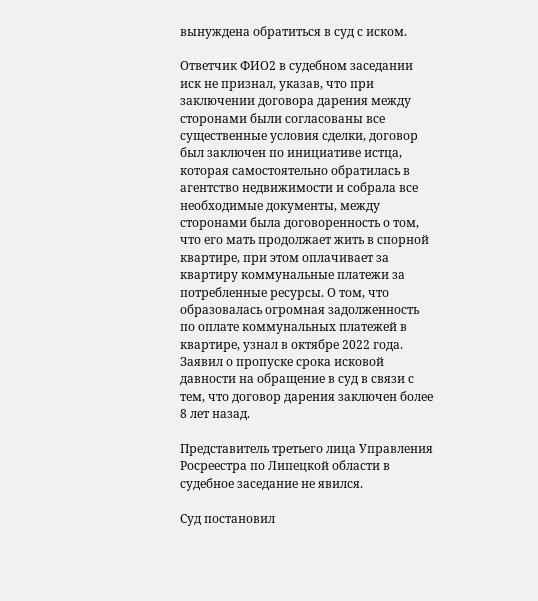вынуждена обратиться в суд с иском.

Ответчик ФИО2 в судебном заседании иск не признал, указав, что при заключении договора дарения между сторонами были согласованы все существенные условия сделки, договор был заключен по инициативе истца, которая самостоятельно обратилась в агентство недвижимости и собрала все необходимые документы, между сторонами была договоренность о том, что его мать продолжает жить в спорной квартире, при этом оплачивает за квартиру коммунальные платежи за потребленные ресурсы. О том, что образовалась огромная задолженность по оплате коммунальных платежей в квартире, узнал в октябре 2022 года. Заявил о пропуске срока исковой давности на обращение в суд в связи с тем, что договор дарения заключен более 8 лет назад.

Представитель третьего лица Управления Росреестра по Липецкой области в судебное заседание не явился.

Суд постановил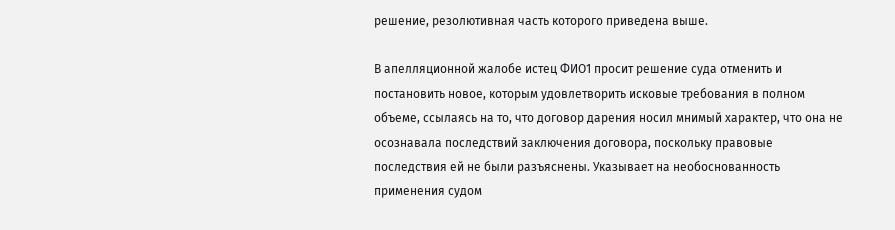решение, резолютивная часть которого приведена выше.

В апелляционной жалобе истец ФИО1 просит решение суда отменить и постановить новое, которым удовлетворить исковые требования в полном объеме, ссылаясь на то, что договор дарения носил мнимый характер, что она не осознавала последствий заключения договора, поскольку правовые последствия ей не были разъяснены. Указывает на необоснованность применения судом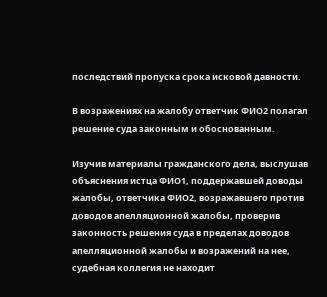последствий пропуска срока исковой давности.

В возражениях на жалобу ответчик ФИО2 полагал решение суда законным и обоснованным.

Изучив материалы гражданского дела, выслушав объяснения истца ФИО1, поддержавшей доводы жалобы, ответчика ФИО2, возражавшего против доводов апелляционной жалобы, проверив законность решения суда в пределах доводов апелляционной жалобы и возражений на нее, судебная коллегия не находит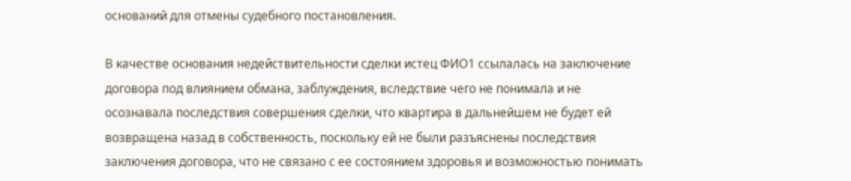оснований для отмены судебного постановления.

В качестве основания недействительности сделки истец ФИО1 ссылалась на заключение договора под влиянием обмана, заблуждения, вследствие чего не понимала и не осознавала последствия совершения сделки, что квартира в дальнейшем не будет ей возвращена назад в собственность, поскольку ей не были разъяснены последствия заключения договора, что не связано с ее состоянием здоровья и возможностью понимать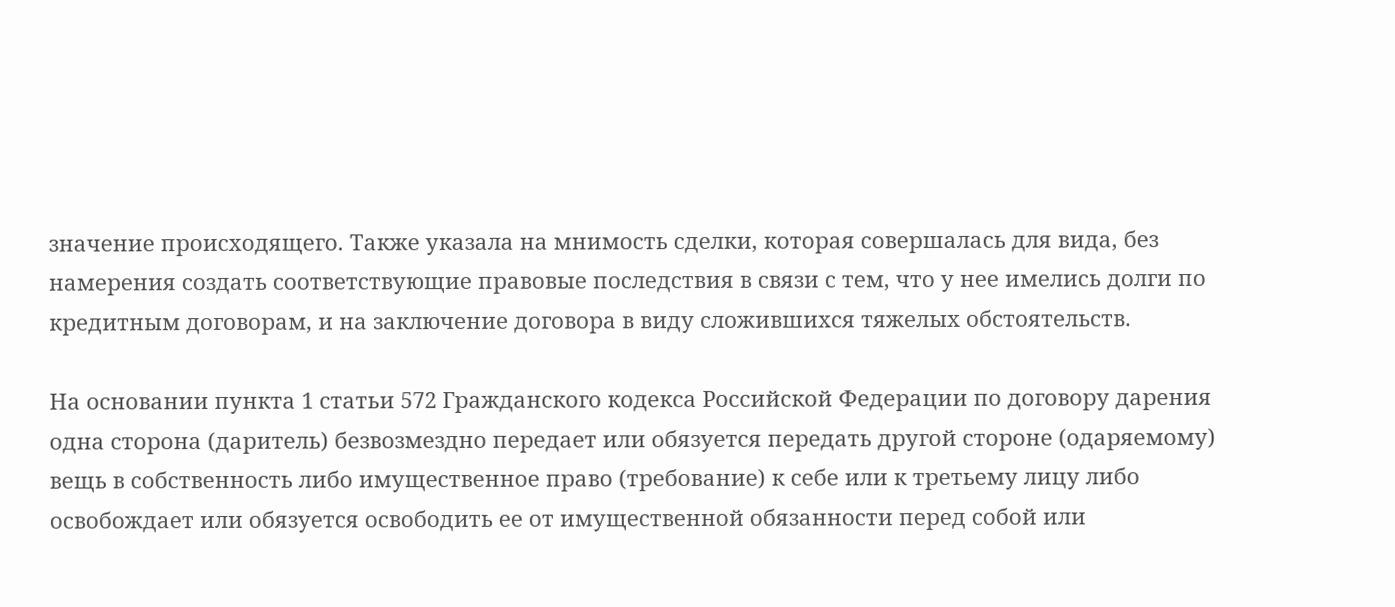значение происходящего. Также указала на мнимость сделки, которая совершалась для вида, без намерения создать соответствующие правовые последствия в связи с тем, что у нее имелись долги по кредитным договорам, и на заключение договора в виду сложившихся тяжелых обстоятельств.

На основании пункта 1 статьи 572 Гражданского кодекса Российской Федерации по договору дарения одна сторона (даритель) безвозмездно передает или обязуется передать другой стороне (одаряемому) вещь в собственность либо имущественное право (требование) к себе или к третьему лицу либо освобождает или обязуется освободить ее от имущественной обязанности перед собой или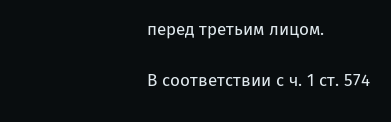перед третьим лицом.

В соответствии с ч. 1 ст. 574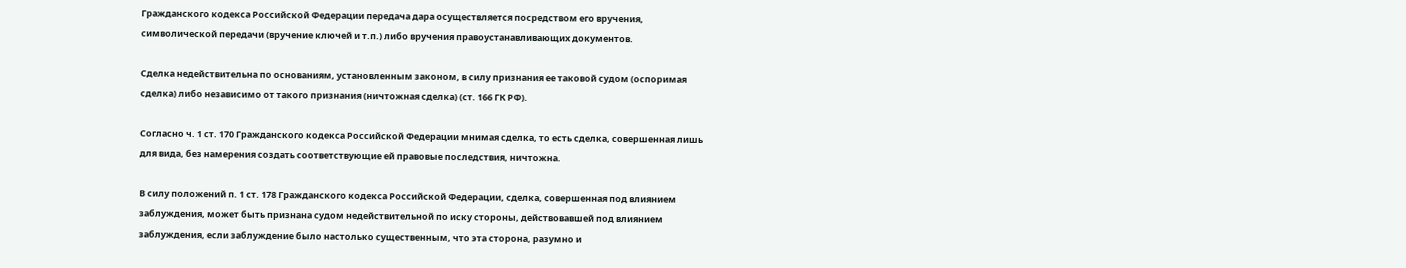Гражданского кодекса Российской Федерации передача дара осуществляется посредством его вручения, символической передачи (вручение ключей и т.п.) либо вручения правоустанавливающих документов.

Сделка недействительна по основаниям, установленным законом, в силу признания ее таковой судом (оспоримая сделка) либо независимо от такого признания (ничтожная сделка) (ст. 166 ГК РФ).

Согласно ч. 1 ст. 170 Гражданского кодекса Российской Федерации мнимая сделка, то есть сделка, совершенная лишь для вида, без намерения создать соответствующие ей правовые последствия, ничтожна.

В силу положений п. 1 ст. 178 Гражданского кодекса Российской Федерации, сделка, совершенная под влиянием заблуждения, может быть признана судом недействительной по иску стороны, действовавшей под влиянием заблуждения, если заблуждение было настолько существенным, что эта сторона, разумно и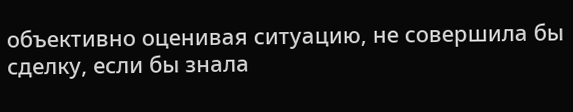объективно оценивая ситуацию, не совершила бы сделку, если бы знала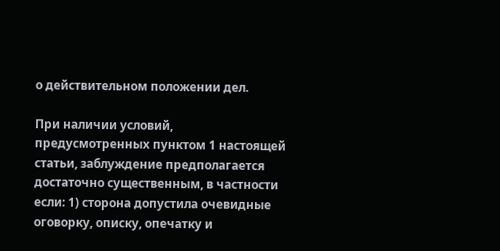о действительном положении дел.

При наличии условий, предусмотренных пунктом 1 настоящей статьи, заблуждение предполагается достаточно существенным, в частности если: 1) сторона допустила очевидные оговорку, описку, опечатку и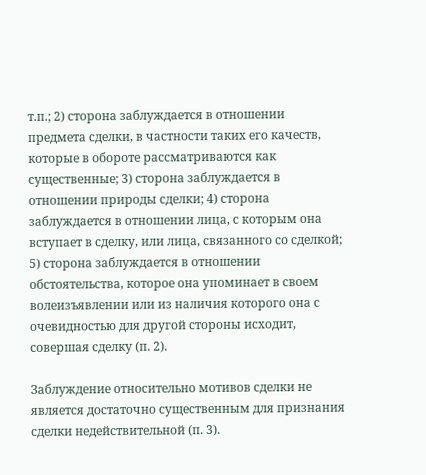т.п.; 2) сторона заблуждается в отношении предмета сделки, в частности таких его качеств, которые в обороте рассматриваются как существенные; 3) сторона заблуждается в отношении природы сделки; 4) сторона заблуждается в отношении лица, с которым она вступает в сделку, или лица, связанного со сделкой; 5) сторона заблуждается в отношении обстоятельства, которое она упоминает в своем волеизъявлении или из наличия которого она с очевидностью для другой стороны исходит, совершая сделку (п. 2).

Заблуждение относительно мотивов сделки не является достаточно существенным для признания сделки недействительной (п. 3).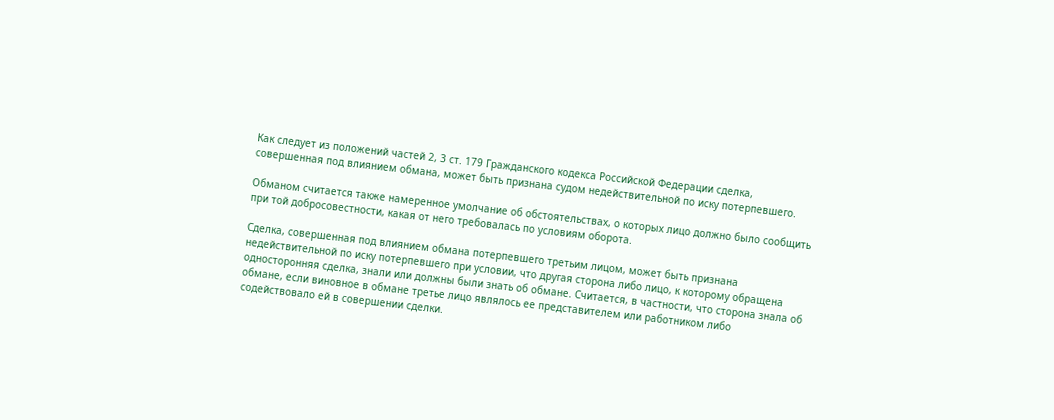Как следует из положений частей 2, 3 ст. 179 Гражданского кодекса Российской Федерации сделка, совершенная под влиянием обмана, может быть признана судом недействительной по иску потерпевшего.

Обманом считается также намеренное умолчание об обстоятельствах, о которых лицо должно было сообщить при той добросовестности, какая от него требовалась по условиям оборота.

Сделка, совершенная под влиянием обмана потерпевшего третьим лицом, может быть признана недействительной по иску потерпевшего при условии, что другая сторона либо лицо, к которому обращена односторонняя сделка, знали или должны были знать об обмане. Считается, в частности, что сторона знала об обмане, если виновное в обмане третье лицо являлось ее представителем или работником либо содействовало ей в совершении сделки.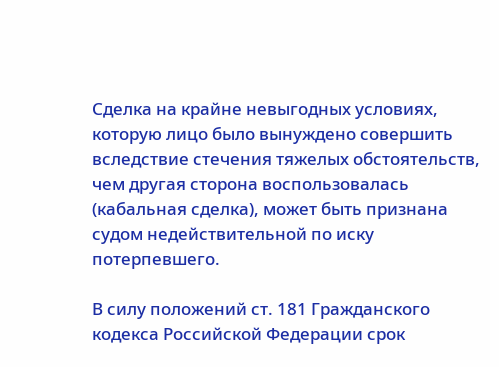Сделка на крайне невыгодных условиях, которую лицо было вынуждено совершить вследствие стечения тяжелых обстоятельств, чем другая сторона воспользовалась (кабальная сделка), может быть признана судом недействительной по иску потерпевшего.

В силу положений ст. 181 Гражданского кодекса Российской Федерации срок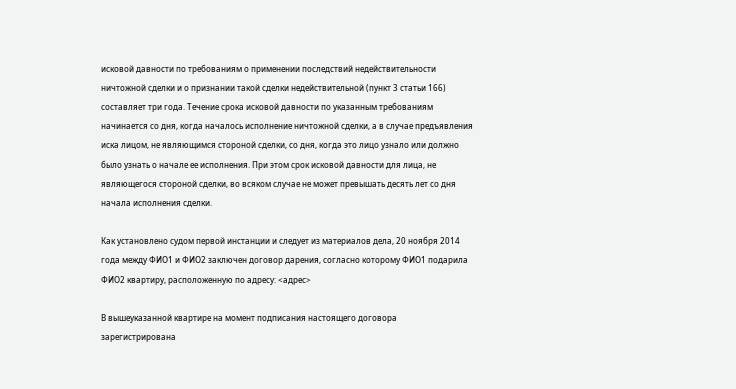исковой давности по требованиям о применении последствий недействительности ничтожной сделки и о признании такой сделки недействительной (пункт 3 статьи 166) составляет три года. Течение срока исковой давности по указанным требованиям начинается со дня, когда началось исполнение ничтожной сделки, а в случае предъявления иска лицом, не являющимся стороной сделки, со дня, когда это лицо узнало или должно было узнать о начале ее исполнения. При этом срок исковой давности для лица, не являющегося стороной сделки, во всяком случае не может превышать десять лет со дня начала исполнения сделки.

Как установлено судом первой инстанции и следует из материалов дела, 20 ноября 2014 года между ФИО1 и ФИО2 заключен договор дарения, согласно которому ФИО1 подарила ФИО2 квартиру, расположенную по адресу: <адрес>

В вышеуказанной квартире на момент подписания настоящего договора зарегистрирована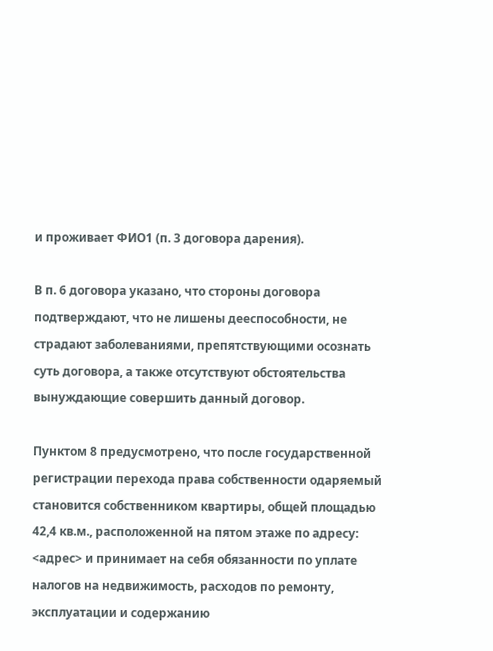и проживает ФИО1 (п. 3 договора дарения).

В п. 6 договора указано, что стороны договора подтверждают, что не лишены дееспособности, не страдают заболеваниями, препятствующими осознать суть договора, а также отсутствуют обстоятельства вынуждающие совершить данный договор.

Пунктом 8 предусмотрено, что после государственной регистрации перехода права собственности одаряемый становится собственником квартиры, общей площадью 42,4 кв.м., расположенной на пятом этаже по адресу: <адрес> и принимает на себя обязанности по уплате налогов на недвижимость, расходов по ремонту, эксплуатации и содержанию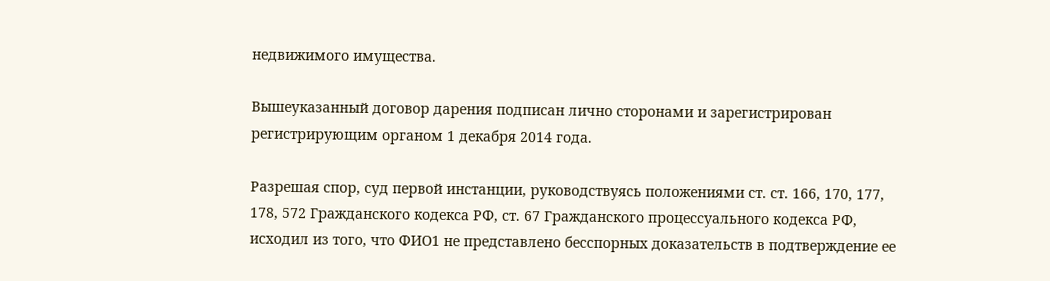недвижимого имущества.

Вышеуказанный договор дарения подписан лично сторонами и зарегистрирован регистрирующим органом 1 декабря 2014 года.

Разрешая спор, суд первой инстанции, руководствуясь положениями ст. ст. 166, 170, 177, 178, 572 Гражданского кодекса РФ, ст. 67 Гражданского процессуального кодекса РФ, исходил из того, что ФИО1 не представлено бесспорных доказательств в подтверждение ее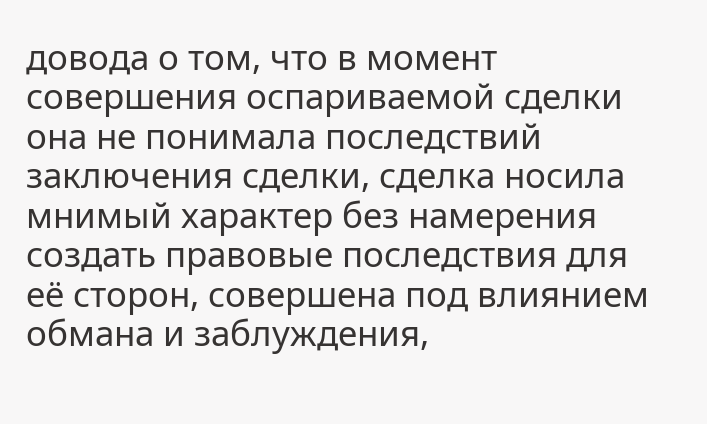довода о том, что в момент совершения оспариваемой сделки она не понимала последствий заключения сделки, сделка носила мнимый характер без намерения создать правовые последствия для её сторон, совершена под влиянием обмана и заблуждения,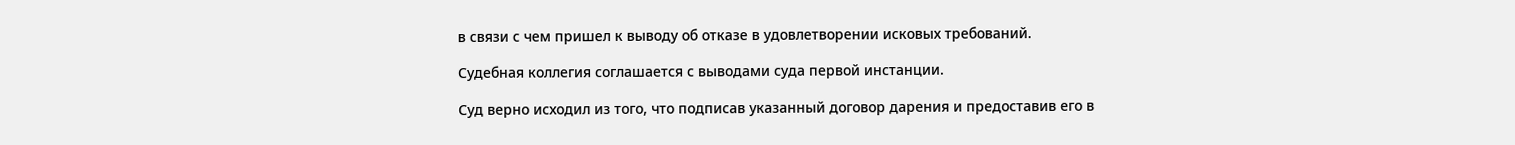в связи с чем пришел к выводу об отказе в удовлетворении исковых требований.

Судебная коллегия соглашается с выводами суда первой инстанции.

Суд верно исходил из того, что подписав указанный договор дарения и предоставив его в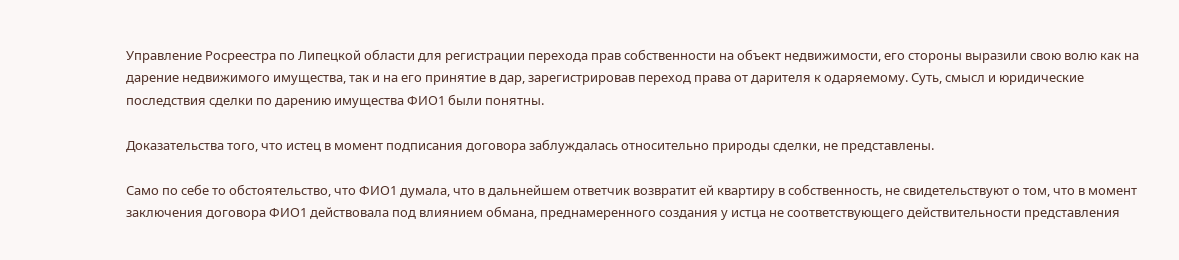Управление Росреестра по Липецкой области для регистрации перехода прав собственности на объект недвижимости, его стороны выразили свою волю как на дарение недвижимого имущества, так и на его принятие в дар, зарегистрировав переход права от дарителя к одаряемому. Суть, смысл и юридические последствия сделки по дарению имущества ФИО1 были понятны.

Доказательства того, что истец в момент подписания договора заблуждалась относительно природы сделки, не представлены.

Само по себе то обстоятельство, что ФИО1 думала, что в дальнейшем ответчик возвратит ей квартиру в собственность, не свидетельствуют о том, что в момент заключения договора ФИО1 действовала под влиянием обмана, преднамеренного создания у истца не соответствующего действительности представления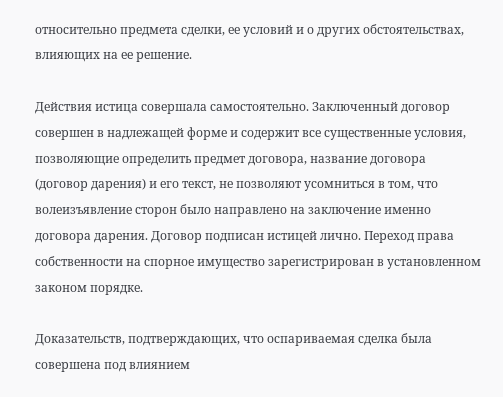относительно предмета сделки, ее условий и о других обстоятельствах, влияющих на ее решение.

Действия истица совершала самостоятельно. Заключенный договор совершен в надлежащей форме и содержит все существенные условия, позволяющие определить предмет договора, название договора (договор дарения) и его текст, не позволяют усомниться в том, что волеизъявление сторон было направлено на заключение именно договора дарения. Договор подписан истицей лично. Переход права собственности на спорное имущество зарегистрирован в установленном законом порядке.

Доказательств, подтверждающих, что оспариваемая сделка была совершена под влиянием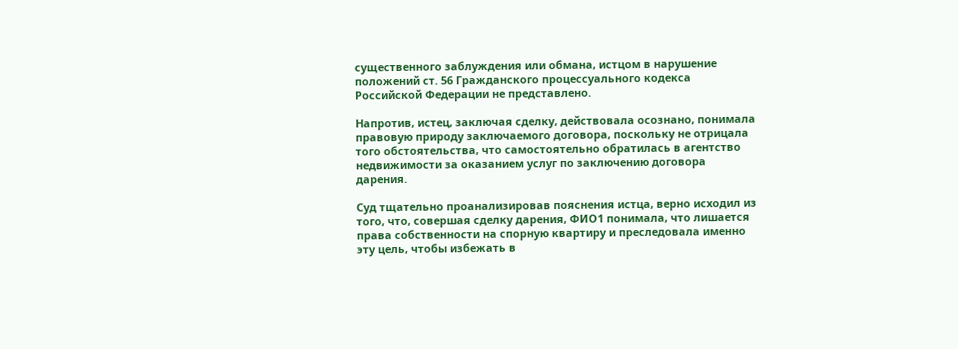существенного заблуждения или обмана, истцом в нарушение положений ст. 56 Гражданского процессуального кодекса Российской Федерации не представлено.

Напротив, истец, заключая сделку, действовала осознано, понимала правовую природу заключаемого договора, поскольку не отрицала того обстоятельства, что самостоятельно обратилась в агентство недвижимости за оказанием услуг по заключению договора дарения.

Суд тщательно проанализировав пояснения истца, верно исходил из того, что, совершая сделку дарения, ФИО1 понимала, что лишается права собственности на спорную квартиру и преследовала именно эту цель, чтобы избежать в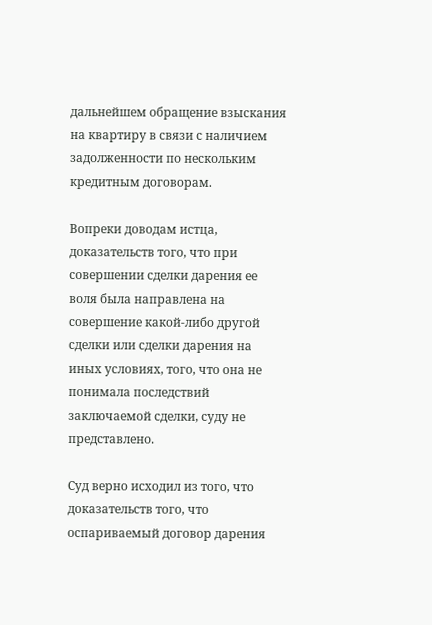дальнейшем обращение взыскания на квартиру в связи с наличием задолженности по нескольким кредитным договорам.

Вопреки доводам истца, доказательств того, что при совершении сделки дарения ее воля была направлена на совершение какой-либо другой сделки или сделки дарения на иных условиях, того, что она не понимала последствий заключаемой сделки, суду не представлено.

Суд верно исходил из того, что доказательств того, что оспариваемый договор дарения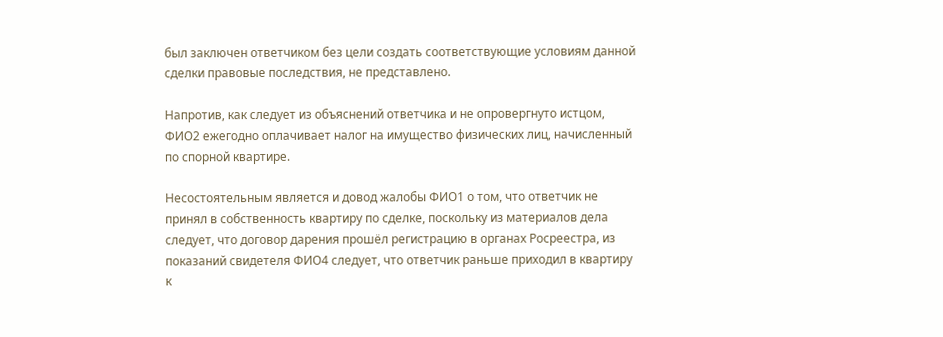был заключен ответчиком без цели создать соответствующие условиям данной сделки правовые последствия, не представлено.

Напротив, как следует из объяснений ответчика и не опровергнуто истцом, ФИО2 ежегодно оплачивает налог на имущество физических лиц, начисленный по спорной квартире.

Несостоятельным является и довод жалобы ФИО1 о том, что ответчик не принял в собственность квартиру по сделке, поскольку из материалов дела следует, что договор дарения прошёл регистрацию в органах Росреестра, из показаний свидетеля ФИО4 следует, что ответчик раньше приходил в квартиру к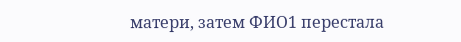матери, затем ФИО1 перестала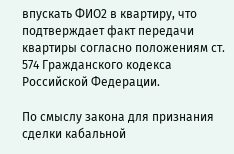впускать ФИО2 в квартиру, что подтверждает факт передачи квартиры согласно положениям ст. 574 Гражданского кодекса Российской Федерации.

По смыслу закона для признания сделки кабальной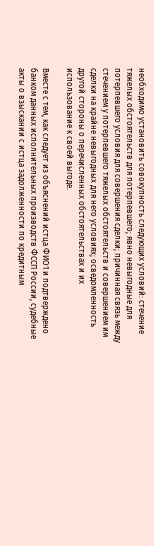необходимо установить совокупность следующих условий: стечение тяжелых обстоятельств для потерпевшего; явно невыгодные для потерпевшего условия для совершения сделки; причинная связь между стечением у потерпевшего тяжелых обстоятельств и совершением им сделки на крайне невыгодных для него условиях; осведомленность другой стороны о перечисленных обстоятельствах и их использование к своей выгоде.

Вместе с тем, как следует из объяснений истца ФИО1 и подтверждено банком данных исполнительных производств ФССП России, судебные акты о взыскании с истца задолженности по кредитным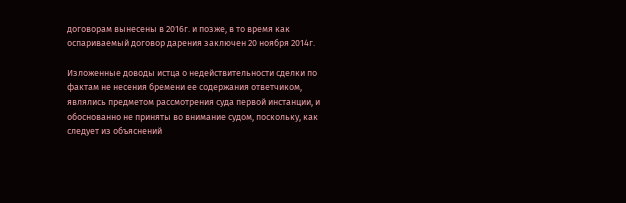договорам вынесены в 2016г. и позже, в то время как оспариваемый договор дарения заключен 20 ноября 2014г.

Изложенные доводы истца о недействительности сделки по фактам не несения бремени ее содержания ответчиком, являлись предметом рассмотрения суда первой инстанции, и обоснованно не приняты во внимание судом, поскольку, как следует из объяснений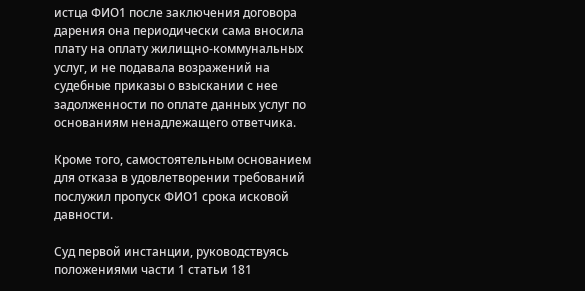истца ФИО1 после заключения договора дарения она периодически сама вносила плату на оплату жилищно-коммунальных услуг, и не подавала возражений на судебные приказы о взыскании с нее задолженности по оплате данных услуг по основаниям ненадлежащего ответчика.

Кроме того, самостоятельным основанием для отказа в удовлетворении требований послужил пропуск ФИО1 срока исковой давности.

Суд первой инстанции, руководствуясь положениями части 1 статьи 181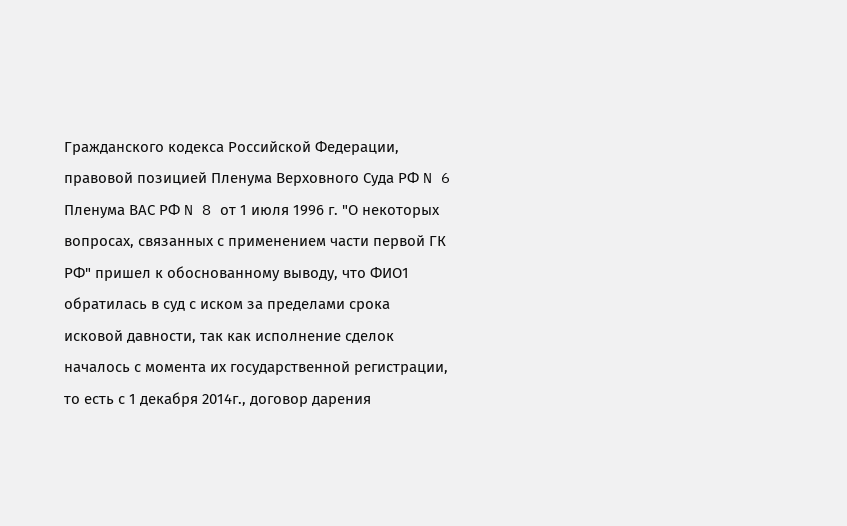Гражданского кодекса Российской Федерации, правовой позицией Пленума Верховного Суда РФ N 6 Пленума ВАС РФ N 8 от 1 июля 1996 г. "О некоторых вопросах, связанных с применением части первой ГК РФ" пришел к обоснованному выводу, что ФИО1 обратилась в суд с иском за пределами срока исковой давности, так как исполнение сделок началось с момента их государственной регистрации, то есть с 1 декабря 2014г., договор дарения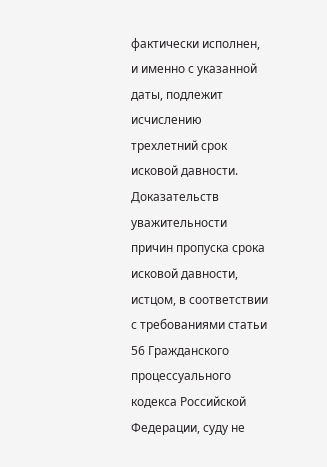фактически исполнен, и именно с указанной даты, подлежит исчислению трехлетний срок исковой давности. Доказательств уважительности причин пропуска срока исковой давности, истцом, в соответствии с требованиями статьи 56 Гражданского процессуального кодекса Российской Федерации, суду не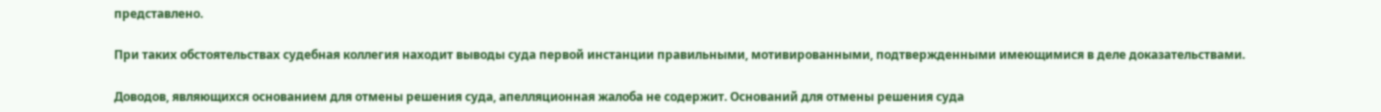представлено.

При таких обстоятельствах судебная коллегия находит выводы суда первой инстанции правильными, мотивированными, подтвержденными имеющимися в деле доказательствами.

Доводов, являющихся основанием для отмены решения суда, апелляционная жалоба не содержит. Оснований для отмены решения суда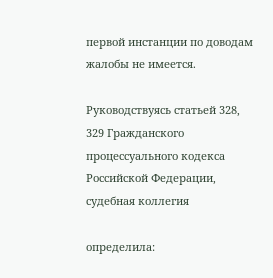первой инстанции по доводам жалобы не имеется.

Руководствуясь статьей 328, 329 Гражданского процессуального кодекса Российской Федерации, судебная коллегия

определила: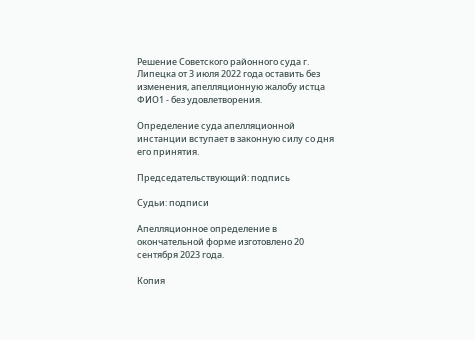Решение Советского районного суда г. Липецка от 3 июля 2022 года оставить без изменения, апелляционную жалобу истца ФИО1 - без удовлетворения.

Определение суда апелляционной инстанции вступает в законную силу со дня его принятия.

Председательствующий: подпись

Судьи: подписи

Апелляционное определение в окончательной форме изготовлено 20 сентября 2023 года.

Копия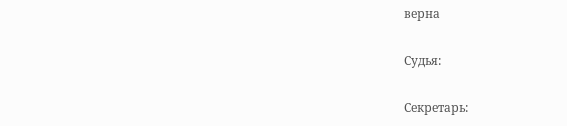верна

Судья:

Секретарь: